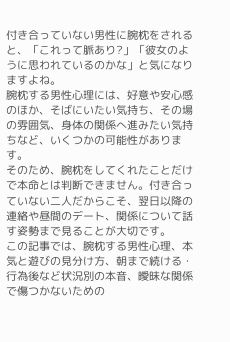付き合っていない男性に腕枕をされると、「これって脈あり?」「彼女のように思われているのかな」と気になりますよね。
腕枕する男性心理には、好意や安心感のほか、そばにいたい気持ち、その場の雰囲気、身体の関係へ進みたい気持ちなど、いくつかの可能性があります。
そのため、腕枕をしてくれたことだけで本命とは判断できません。付き合っていない二人だからこそ、翌日以降の連絡や昼間のデート、関係について話す姿勢まで見ることが大切です。
この記事では、腕枕する男性心理、本気と遊びの見分け方、朝まで続ける・行為後など状況別の本音、曖昧な関係で傷つかないための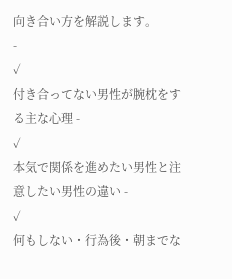向き合い方を解説します。
-
✓
付き合ってない男性が腕枕をする主な心理 -
✓
本気で関係を進めたい男性と注意したい男性の違い -
✓
何もしない・行為後・朝までな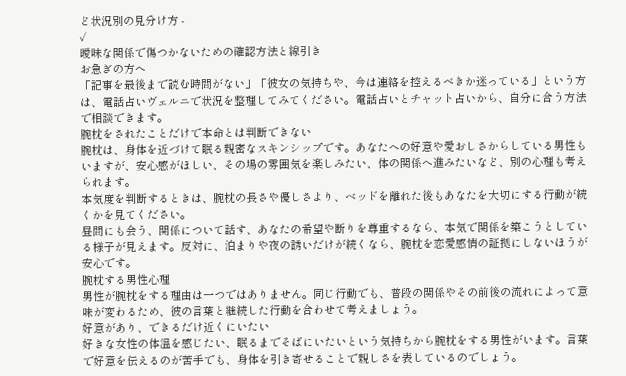ど状況別の見分け方 -
✓
曖昧な関係で傷つかないための確認方法と線引き
お急ぎの方へ
「記事を最後まで読む時間がない」「彼女の気持ちや、今は連絡を控えるべきか迷っている」という方は、電話占いヴェルニで状況を整理してみてください。電話占いとチャット占いから、自分に合う方法で相談できます。
腕枕をされたことだけで本命とは判断できない
腕枕は、身体を近づけて眠る親密なスキンシップです。あなたへの好意や愛おしさからしている男性もいますが、安心感がほしい、その場の雰囲気を楽しみたい、体の関係へ進みたいなど、別の心理も考えられます。
本気度を判断するときは、腕枕の長さや優しさより、ベッドを離れた後もあなたを大切にする行動が続くかを見てください。
昼間にも会う、関係について話す、あなたの希望や断りを尊重するなら、本気で関係を築こうとしている様子が見えます。反対に、泊まりや夜の誘いだけが続くなら、腕枕を恋愛感情の証拠にしないほうが安心です。
腕枕する男性心理
男性が腕枕をする理由は一つではありません。同じ行動でも、普段の関係やその前後の流れによって意味が変わるため、彼の言葉と継続した行動を合わせて考えましょう。
好意があり、できるだけ近くにいたい
好きな女性の体温を感じたい、眠るまでそばにいたいという気持ちから腕枕をする男性がいます。言葉で好意を伝えるのが苦手でも、身体を引き寄せることで親しさを表しているのでしょう。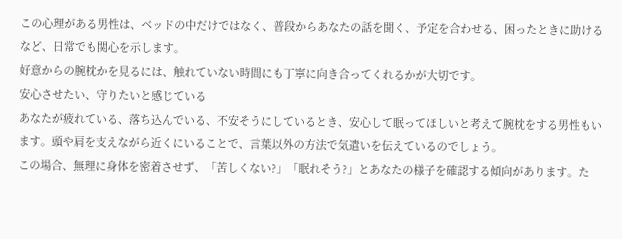この心理がある男性は、ベッドの中だけではなく、普段からあなたの話を聞く、予定を合わせる、困ったときに助けるなど、日常でも関心を示します。
好意からの腕枕かを見るには、触れていない時間にも丁寧に向き合ってくれるかが大切です。
安心させたい、守りたいと感じている
あなたが疲れている、落ち込んでいる、不安そうにしているとき、安心して眠ってほしいと考えて腕枕をする男性もいます。頭や肩を支えながら近くにいることで、言葉以外の方法で気遣いを伝えているのでしょう。
この場合、無理に身体を密着させず、「苦しくない?」「眠れそう?」とあなたの様子を確認する傾向があります。た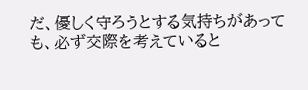だ、優しく守ろうとする気持ちがあっても、必ず交際を考えていると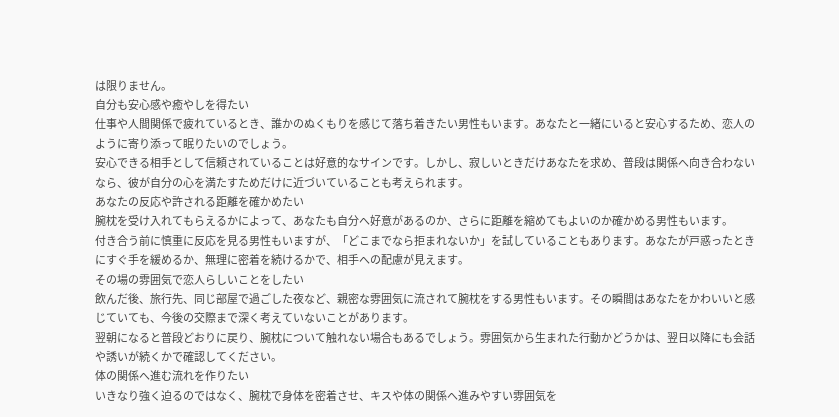は限りません。
自分も安心感や癒やしを得たい
仕事や人間関係で疲れているとき、誰かのぬくもりを感じて落ち着きたい男性もいます。あなたと一緒にいると安心するため、恋人のように寄り添って眠りたいのでしょう。
安心できる相手として信頼されていることは好意的なサインです。しかし、寂しいときだけあなたを求め、普段は関係へ向き合わないなら、彼が自分の心を満たすためだけに近づいていることも考えられます。
あなたの反応や許される距離を確かめたい
腕枕を受け入れてもらえるかによって、あなたも自分へ好意があるのか、さらに距離を縮めてもよいのか確かめる男性もいます。
付き合う前に慎重に反応を見る男性もいますが、「どこまでなら拒まれないか」を試していることもあります。あなたが戸惑ったときにすぐ手を緩めるか、無理に密着を続けるかで、相手への配慮が見えます。
その場の雰囲気で恋人らしいことをしたい
飲んだ後、旅行先、同じ部屋で過ごした夜など、親密な雰囲気に流されて腕枕をする男性もいます。その瞬間はあなたをかわいいと感じていても、今後の交際まで深く考えていないことがあります。
翌朝になると普段どおりに戻り、腕枕について触れない場合もあるでしょう。雰囲気から生まれた行動かどうかは、翌日以降にも会話や誘いが続くかで確認してください。
体の関係へ進む流れを作りたい
いきなり強く迫るのではなく、腕枕で身体を密着させ、キスや体の関係へ進みやすい雰囲気を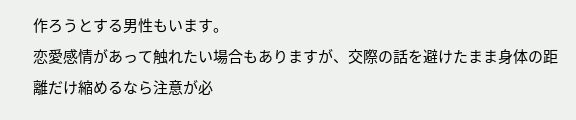作ろうとする男性もいます。
恋愛感情があって触れたい場合もありますが、交際の話を避けたまま身体の距離だけ縮めるなら注意が必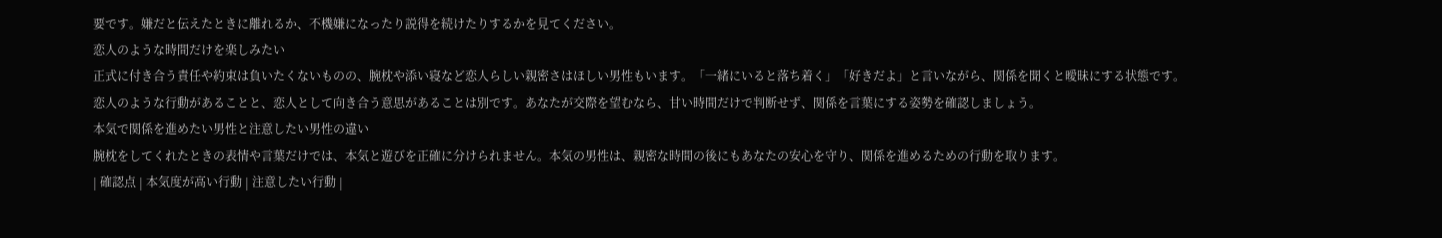要です。嫌だと伝えたときに離れるか、不機嫌になったり説得を続けたりするかを見てください。
恋人のような時間だけを楽しみたい
正式に付き合う責任や約束は負いたくないものの、腕枕や添い寝など恋人らしい親密さはほしい男性もいます。「一緒にいると落ち着く」「好きだよ」と言いながら、関係を聞くと曖昧にする状態です。
恋人のような行動があることと、恋人として向き合う意思があることは別です。あなたが交際を望むなら、甘い時間だけで判断せず、関係を言葉にする姿勢を確認しましょう。
本気で関係を進めたい男性と注意したい男性の違い
腕枕をしてくれたときの表情や言葉だけでは、本気と遊びを正確に分けられません。本気の男性は、親密な時間の後にもあなたの安心を守り、関係を進めるための行動を取ります。
| 確認点 | 本気度が高い行動 | 注意したい行動 |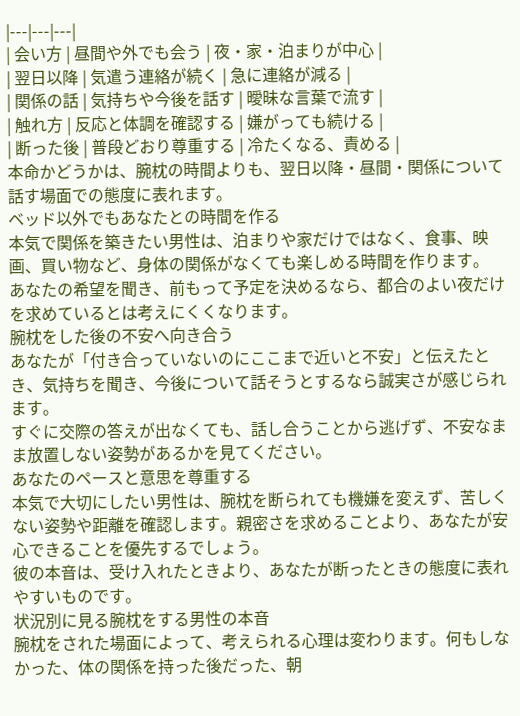|---|---|---|
| 会い方 | 昼間や外でも会う | 夜・家・泊まりが中心 |
| 翌日以降 | 気遣う連絡が続く | 急に連絡が減る |
| 関係の話 | 気持ちや今後を話す | 曖昧な言葉で流す |
| 触れ方 | 反応と体調を確認する | 嫌がっても続ける |
| 断った後 | 普段どおり尊重する | 冷たくなる、責める |
本命かどうかは、腕枕の時間よりも、翌日以降・昼間・関係について話す場面での態度に表れます。
ベッド以外でもあなたとの時間を作る
本気で関係を築きたい男性は、泊まりや家だけではなく、食事、映画、買い物など、身体の関係がなくても楽しめる時間を作ります。
あなたの希望を聞き、前もって予定を決めるなら、都合のよい夜だけを求めているとは考えにくくなります。
腕枕をした後の不安へ向き合う
あなたが「付き合っていないのにここまで近いと不安」と伝えたとき、気持ちを聞き、今後について話そうとするなら誠実さが感じられます。
すぐに交際の答えが出なくても、話し合うことから逃げず、不安なまま放置しない姿勢があるかを見てください。
あなたのペースと意思を尊重する
本気で大切にしたい男性は、腕枕を断られても機嫌を変えず、苦しくない姿勢や距離を確認します。親密さを求めることより、あなたが安心できることを優先するでしょう。
彼の本音は、受け入れたときより、あなたが断ったときの態度に表れやすいものです。
状況別に見る腕枕をする男性の本音
腕枕をされた場面によって、考えられる心理は変わります。何もしなかった、体の関係を持った後だった、朝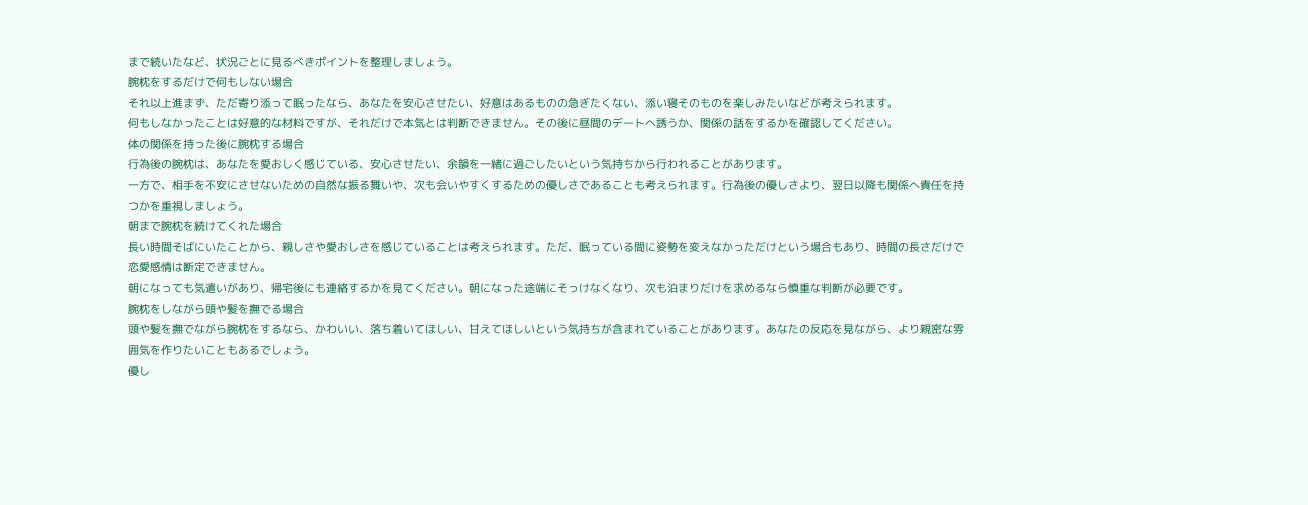まで続いたなど、状況ごとに見るべきポイントを整理しましょう。
腕枕をするだけで何もしない場合
それ以上進まず、ただ寄り添って眠ったなら、あなたを安心させたい、好意はあるものの急ぎたくない、添い寝そのものを楽しみたいなどが考えられます。
何もしなかったことは好意的な材料ですが、それだけで本気とは判断できません。その後に昼間のデートへ誘うか、関係の話をするかを確認してください。
体の関係を持った後に腕枕する場合
行為後の腕枕は、あなたを愛おしく感じている、安心させたい、余韻を一緒に過ごしたいという気持ちから行われることがあります。
一方で、相手を不安にさせないための自然な振る舞いや、次も会いやすくするための優しさであることも考えられます。行為後の優しさより、翌日以降も関係へ責任を持つかを重視しましょう。
朝まで腕枕を続けてくれた場合
長い時間そばにいたことから、親しさや愛おしさを感じていることは考えられます。ただ、眠っている間に姿勢を変えなかっただけという場合もあり、時間の長さだけで恋愛感情は断定できません。
朝になっても気遣いがあり、帰宅後にも連絡するかを見てください。朝になった途端にそっけなくなり、次も泊まりだけを求めるなら慎重な判断が必要です。
腕枕をしながら頭や髪を撫でる場合
頭や髪を撫でながら腕枕をするなら、かわいい、落ち着いてほしい、甘えてほしいという気持ちが含まれていることがあります。あなたの反応を見ながら、より親密な雰囲気を作りたいこともあるでしょう。
優し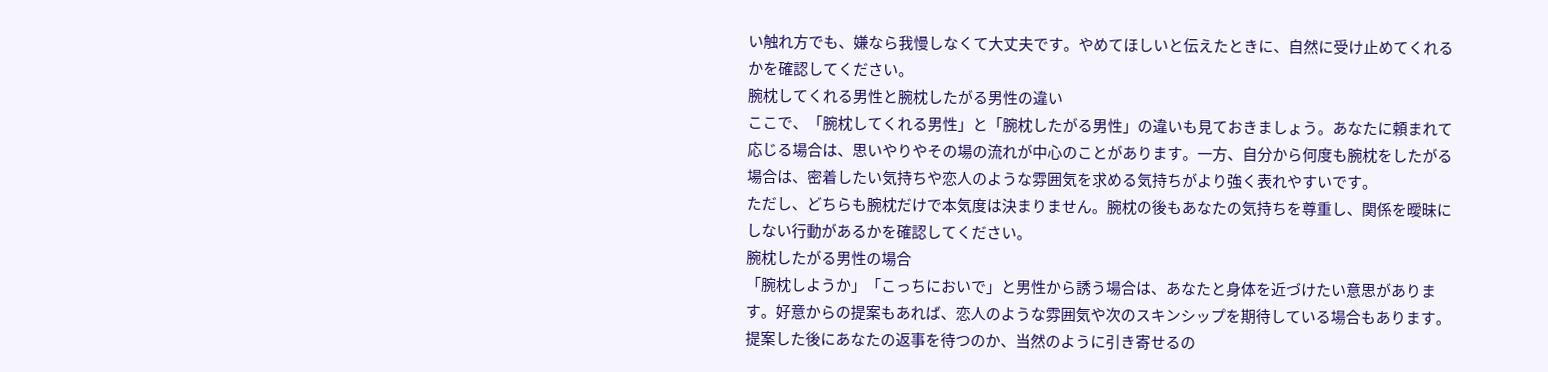い触れ方でも、嫌なら我慢しなくて大丈夫です。やめてほしいと伝えたときに、自然に受け止めてくれるかを確認してください。
腕枕してくれる男性と腕枕したがる男性の違い
ここで、「腕枕してくれる男性」と「腕枕したがる男性」の違いも見ておきましょう。あなたに頼まれて応じる場合は、思いやりやその場の流れが中心のことがあります。一方、自分から何度も腕枕をしたがる場合は、密着したい気持ちや恋人のような雰囲気を求める気持ちがより強く表れやすいです。
ただし、どちらも腕枕だけで本気度は決まりません。腕枕の後もあなたの気持ちを尊重し、関係を曖昧にしない行動があるかを確認してください。
腕枕したがる男性の場合
「腕枕しようか」「こっちにおいで」と男性から誘う場合は、あなたと身体を近づけたい意思があります。好意からの提案もあれば、恋人のような雰囲気や次のスキンシップを期待している場合もあります。
提案した後にあなたの返事を待つのか、当然のように引き寄せるの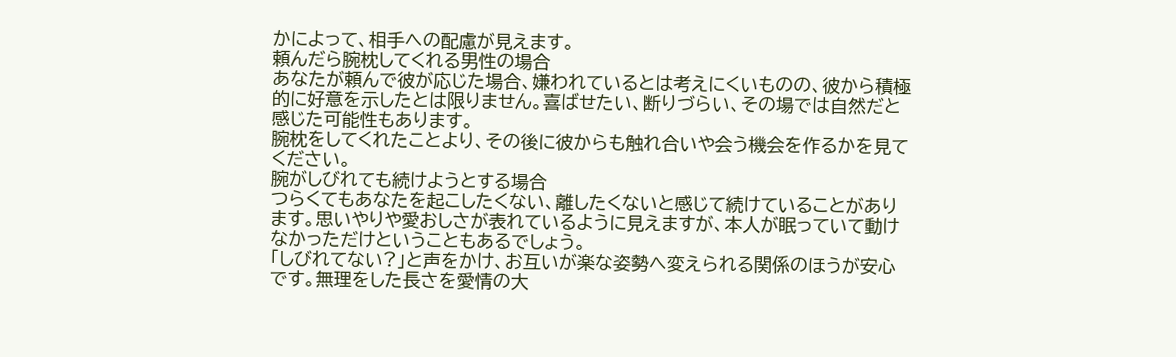かによって、相手への配慮が見えます。
頼んだら腕枕してくれる男性の場合
あなたが頼んで彼が応じた場合、嫌われているとは考えにくいものの、彼から積極的に好意を示したとは限りません。喜ばせたい、断りづらい、その場では自然だと感じた可能性もあります。
腕枕をしてくれたことより、その後に彼からも触れ合いや会う機会を作るかを見てください。
腕がしびれても続けようとする場合
つらくてもあなたを起こしたくない、離したくないと感じて続けていることがあります。思いやりや愛おしさが表れているように見えますが、本人が眠っていて動けなかっただけということもあるでしょう。
「しびれてない?」と声をかけ、お互いが楽な姿勢へ変えられる関係のほうが安心です。無理をした長さを愛情の大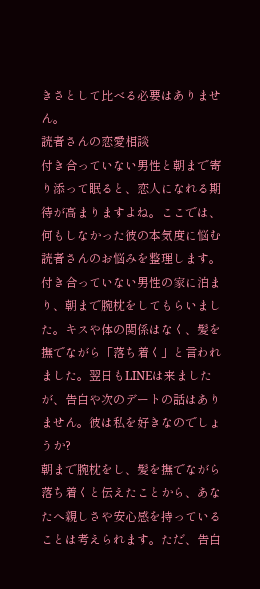きさとして比べる必要はありません。
読者さんの恋愛相談
付き合っていない男性と朝まで寄り添って眠ると、恋人になれる期待が高まりますよね。ここでは、何もしなかった彼の本気度に悩む読者さんのお悩みを整理します。
付き合っていない男性の家に泊まり、朝まで腕枕をしてもらいました。キスや体の関係はなく、髪を撫でながら「落ち着く」と言われました。翌日もLINEは来ましたが、告白や次のデートの話はありません。彼は私を好きなのでしょうか?
朝まで腕枕をし、髪を撫でながら落ち着くと伝えたことから、あなたへ親しさや安心感を持っていることは考えられます。ただ、告白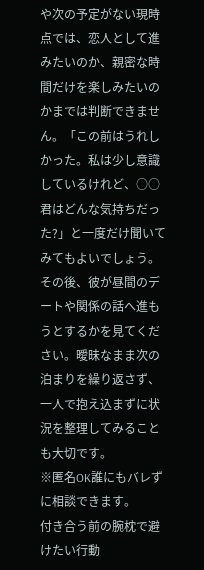や次の予定がない現時点では、恋人として進みたいのか、親密な時間だけを楽しみたいのかまでは判断できません。「この前はうれしかった。私は少し意識しているけれど、○○君はどんな気持ちだった?」と一度だけ聞いてみてもよいでしょう。その後、彼が昼間のデートや関係の話へ進もうとするかを見てください。曖昧なまま次の泊まりを繰り返さず、一人で抱え込まずに状況を整理してみることも大切です。
※匿名OK誰にもバレずに相談できます。
付き合う前の腕枕で避けたい行動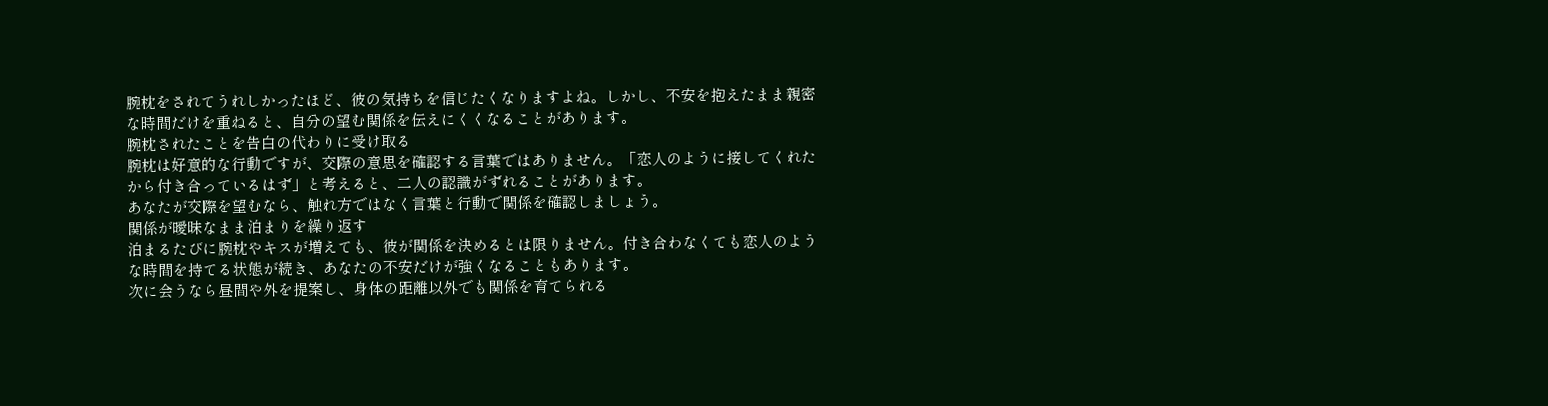腕枕をされてうれしかったほど、彼の気持ちを信じたくなりますよね。しかし、不安を抱えたまま親密な時間だけを重ねると、自分の望む関係を伝えにくくなることがあります。
腕枕されたことを告白の代わりに受け取る
腕枕は好意的な行動ですが、交際の意思を確認する言葉ではありません。「恋人のように接してくれたから付き合っているはず」と考えると、二人の認識がずれることがあります。
あなたが交際を望むなら、触れ方ではなく言葉と行動で関係を確認しましょう。
関係が曖昧なまま泊まりを繰り返す
泊まるたびに腕枕やキスが増えても、彼が関係を決めるとは限りません。付き合わなくても恋人のような時間を持てる状態が続き、あなたの不安だけが強くなることもあります。
次に会うなら昼間や外を提案し、身体の距離以外でも関係を育てられる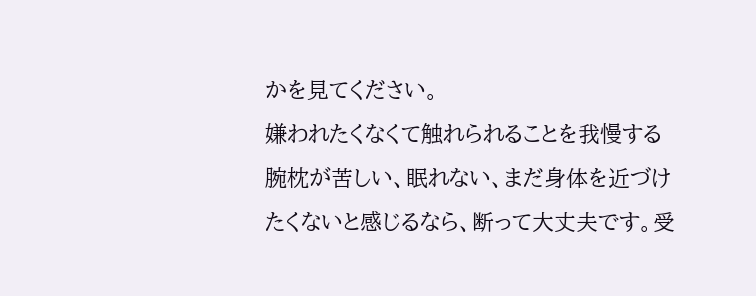かを見てください。
嫌われたくなくて触れられることを我慢する
腕枕が苦しい、眠れない、まだ身体を近づけたくないと感じるなら、断って大丈夫です。受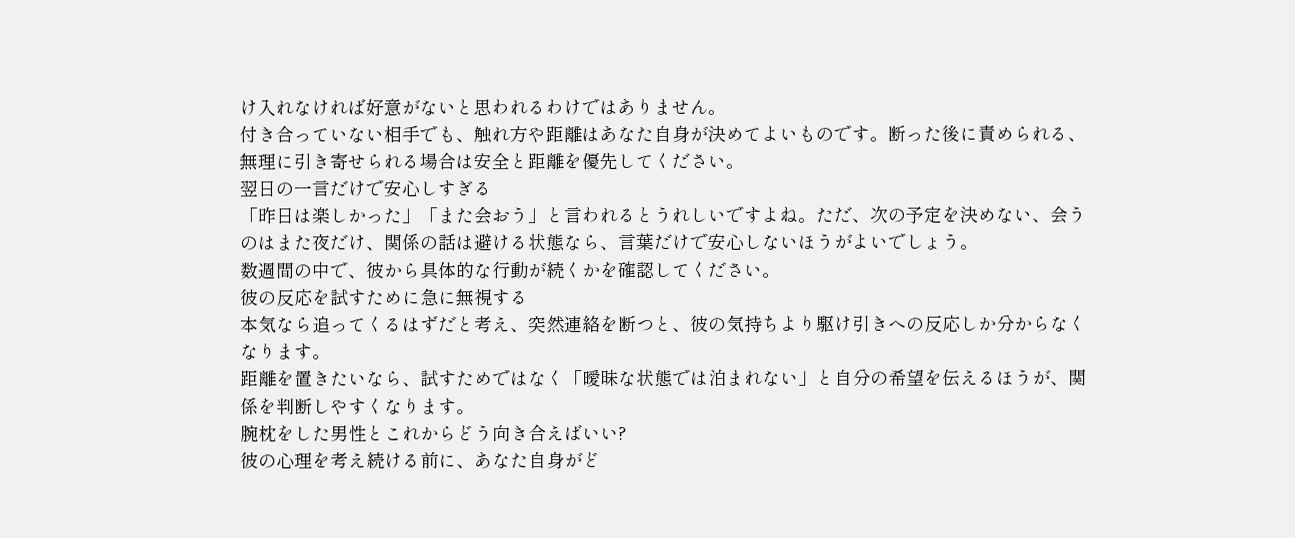け入れなければ好意がないと思われるわけではありません。
付き合っていない相手でも、触れ方や距離はあなた自身が決めてよいものです。断った後に責められる、無理に引き寄せられる場合は安全と距離を優先してください。
翌日の一言だけで安心しすぎる
「昨日は楽しかった」「また会おう」と言われるとうれしいですよね。ただ、次の予定を決めない、会うのはまた夜だけ、関係の話は避ける状態なら、言葉だけで安心しないほうがよいでしょう。
数週間の中で、彼から具体的な行動が続くかを確認してください。
彼の反応を試すために急に無視する
本気なら追ってくるはずだと考え、突然連絡を断つと、彼の気持ちより駆け引きへの反応しか分からなくなります。
距離を置きたいなら、試すためではなく「曖昧な状態では泊まれない」と自分の希望を伝えるほうが、関係を判断しやすくなります。
腕枕をした男性とこれからどう向き合えばいい?
彼の心理を考え続ける前に、あなた自身がど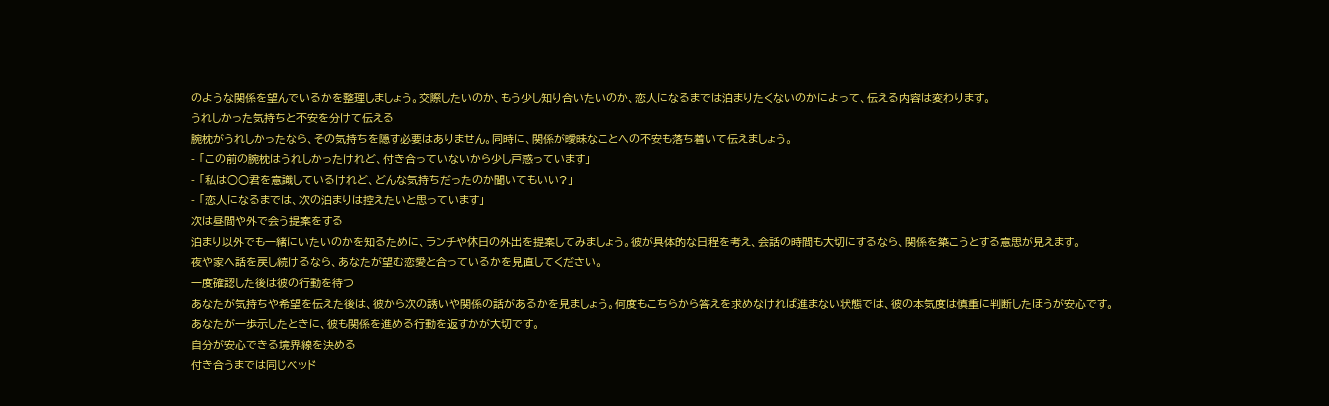のような関係を望んでいるかを整理しましょう。交際したいのか、もう少し知り合いたいのか、恋人になるまでは泊まりたくないのかによって、伝える内容は変わります。
うれしかった気持ちと不安を分けて伝える
腕枕がうれしかったなら、その気持ちを隠す必要はありません。同時に、関係が曖昧なことへの不安も落ち着いて伝えましょう。
- 「この前の腕枕はうれしかったけれど、付き合っていないから少し戸惑っています」
- 「私は○○君を意識しているけれど、どんな気持ちだったのか聞いてもいい?」
- 「恋人になるまでは、次の泊まりは控えたいと思っています」
次は昼間や外で会う提案をする
泊まり以外でも一緒にいたいのかを知るために、ランチや休日の外出を提案してみましょう。彼が具体的な日程を考え、会話の時間も大切にするなら、関係を築こうとする意思が見えます。
夜や家へ話を戻し続けるなら、あなたが望む恋愛と合っているかを見直してください。
一度確認した後は彼の行動を待つ
あなたが気持ちや希望を伝えた後は、彼から次の誘いや関係の話があるかを見ましょう。何度もこちらから答えを求めなければ進まない状態では、彼の本気度は慎重に判断したほうが安心です。
あなたが一歩示したときに、彼も関係を進める行動を返すかが大切です。
自分が安心できる境界線を決める
付き合うまでは同じベッド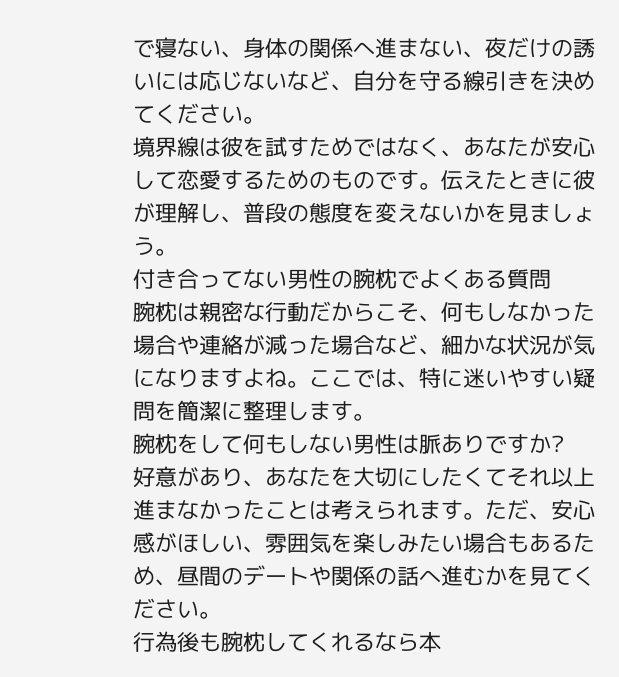で寝ない、身体の関係へ進まない、夜だけの誘いには応じないなど、自分を守る線引きを決めてください。
境界線は彼を試すためではなく、あなたが安心して恋愛するためのものです。伝えたときに彼が理解し、普段の態度を変えないかを見ましょう。
付き合ってない男性の腕枕でよくある質問
腕枕は親密な行動だからこそ、何もしなかった場合や連絡が減った場合など、細かな状況が気になりますよね。ここでは、特に迷いやすい疑問を簡潔に整理します。
腕枕をして何もしない男性は脈ありですか?
好意があり、あなたを大切にしたくてそれ以上進まなかったことは考えられます。ただ、安心感がほしい、雰囲気を楽しみたい場合もあるため、昼間のデートや関係の話へ進むかを見てください。
行為後も腕枕してくれるなら本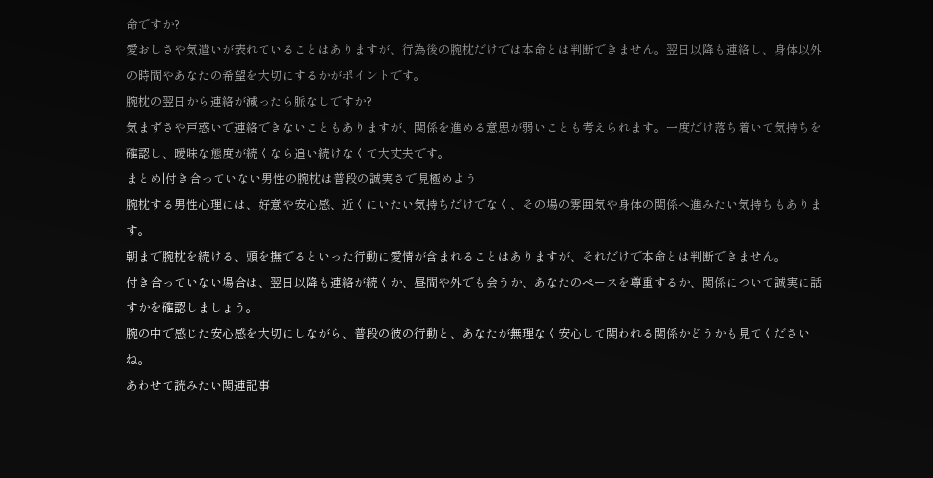命ですか?
愛おしさや気遣いが表れていることはありますが、行為後の腕枕だけでは本命とは判断できません。翌日以降も連絡し、身体以外の時間やあなたの希望を大切にするかがポイントです。
腕枕の翌日から連絡が減ったら脈なしですか?
気まずさや戸惑いで連絡できないこともありますが、関係を進める意思が弱いことも考えられます。一度だけ落ち着いて気持ちを確認し、曖昧な態度が続くなら追い続けなくて大丈夫です。
まとめ|付き合っていない男性の腕枕は普段の誠実さで見極めよう
腕枕する男性心理には、好意や安心感、近くにいたい気持ちだけでなく、その場の雰囲気や身体の関係へ進みたい気持ちもあります。
朝まで腕枕を続ける、頭を撫でるといった行動に愛情が含まれることはありますが、それだけで本命とは判断できません。
付き合っていない場合は、翌日以降も連絡が続くか、昼間や外でも会うか、あなたのペースを尊重するか、関係について誠実に話すかを確認しましょう。
腕の中で感じた安心感を大切にしながら、普段の彼の行動と、あなたが無理なく安心して関われる関係かどうかも見てくださいね。
あわせて読みたい関連記事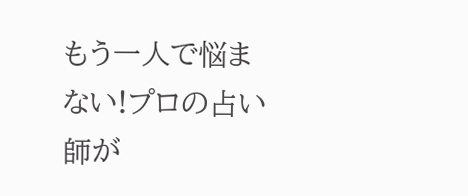もう一人で悩まない!プロの占い師が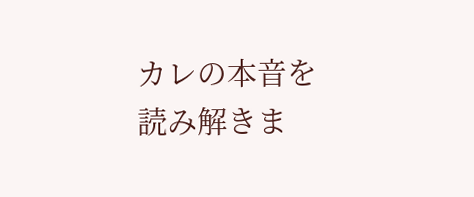カレの本音を読み解きま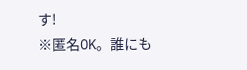す!
※匿名OK。誰にも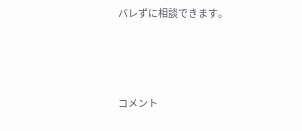バレずに相談できます。




コメント